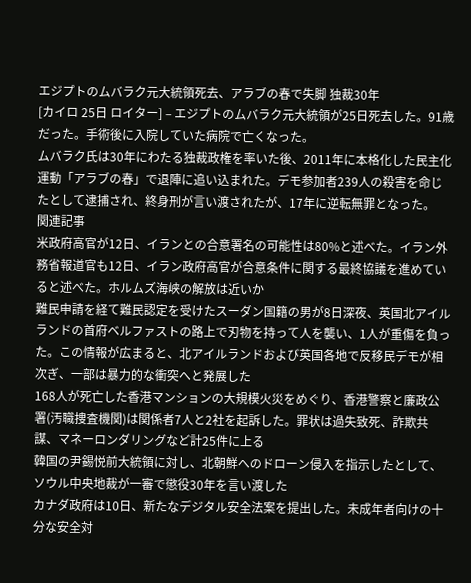エジプトのムバラク元大統領死去、アラブの春で失脚 独裁30年
[カイロ 25日 ロイター] – エジプトのムバラク元大統領が25日死去した。91歳だった。手術後に入院していた病院で亡くなった。
ムバラク氏は30年にわたる独裁政権を率いた後、2011年に本格化した民主化運動「アラブの春」で退陣に追い込まれた。デモ参加者239人の殺害を命じたとして逮捕され、終身刑が言い渡されたが、17年に逆転無罪となった。
関連記事
米政府高官が12日、イランとの合意署名の可能性は80%と述べた。イラン外務省報道官も12日、イラン政府高官が合意条件に関する最終協議を進めていると述べた。ホルムズ海峡の解放は近いか
難民申請を経て難民認定を受けたスーダン国籍の男が8日深夜、英国北アイルランドの首府ベルファストの路上で刃物を持って人を襲い、1人が重傷を負った。この情報が広まると、北アイルランドおよび英国各地で反移民デモが相次ぎ、一部は暴力的な衝突へと発展した
168人が死亡した香港マンションの大規模火災をめぐり、香港警察と廉政公署(汚職捜査機関)は関係者7人と2社を起訴した。罪状は過失致死、詐欺共謀、マネーロンダリングなど計25件に上る
韓国の尹錫悦前大統領に対し、北朝鮮へのドローン侵入を指示したとして、ソウル中央地裁が一審で懲役30年を言い渡した
カナダ政府は10日、新たなデジタル安全法案を提出した。未成年者向けの十分な安全対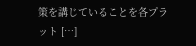策を講じていることを各プラット […]